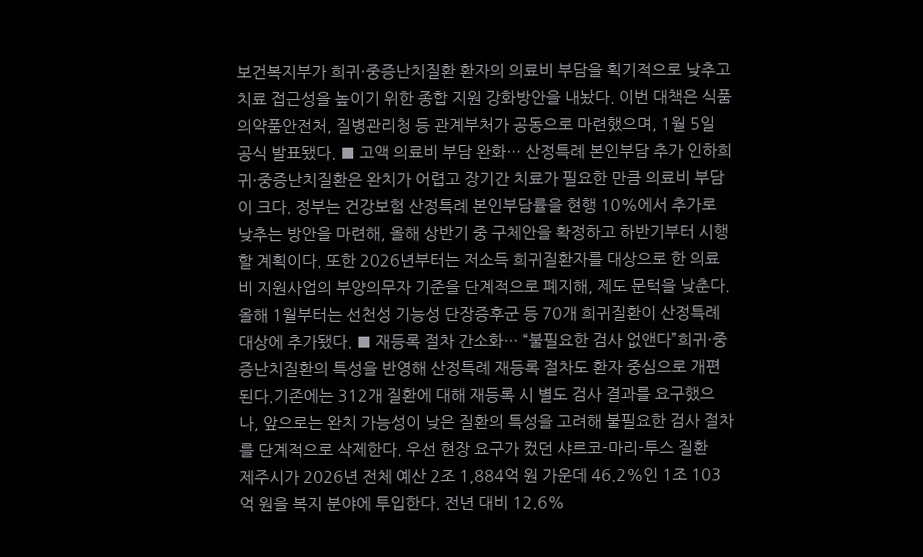보건복지부가 희귀·중증난치질환 환자의 의료비 부담을 획기적으로 낮추고 치료 접근성을 높이기 위한 종합 지원 강화방안을 내놨다. 이번 대책은 식품의약품안전처, 질병관리청 등 관계부처가 공동으로 마련했으며, 1월 5일 공식 발표됐다. ■ 고액 의료비 부담 완화… 산정특례 본인부담 추가 인하희귀·중증난치질환은 완치가 어렵고 장기간 치료가 필요한 만큼 의료비 부담이 크다. 정부는 건강보험 산정특례 본인부담률을 현행 10%에서 추가로 낮추는 방안을 마련해, 올해 상반기 중 구체안을 확정하고 하반기부터 시행할 계획이다. 또한 2026년부터는 저소득 희귀질환자를 대상으로 한 의료비 지원사업의 부양의무자 기준을 단계적으로 폐지해, 제도 문턱을 낮춘다. 올해 1월부터는 선천성 기능성 단장증후군 등 70개 희귀질환이 산정특례 대상에 추가됐다. ■ 재등록 절차 간소화… “불필요한 검사 없앤다”희귀·중증난치질환의 특성을 반영해 산정특례 재등록 절차도 환자 중심으로 개편된다.기존에는 312개 질환에 대해 재등록 시 별도 검사 결과를 요구했으나, 앞으로는 완치 가능성이 낮은 질환의 특성을 고려해 불필요한 검사 절차를 단계적으로 삭제한다. 우선 현장 요구가 컸던 샤르코-마리-투스 질환
제주시가 2026년 전체 예산 2조 1,884억 원 가운데 46.2%인 1조 103억 원을 복지 분야에 투입한다. 전년 대비 12.6%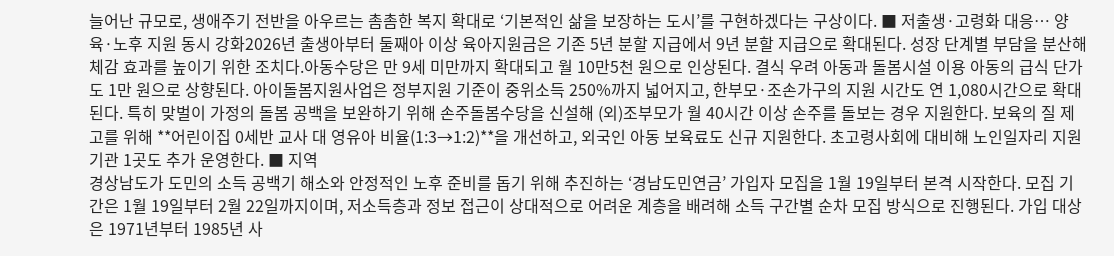늘어난 규모로, 생애주기 전반을 아우르는 촘촘한 복지 확대로 ‘기본적인 삶을 보장하는 도시’를 구현하겠다는 구상이다. ■ 저출생·고령화 대응… 양육·노후 지원 동시 강화2026년 출생아부터 둘째아 이상 육아지원금은 기존 5년 분할 지급에서 9년 분할 지급으로 확대된다. 성장 단계별 부담을 분산해 체감 효과를 높이기 위한 조치다.아동수당은 만 9세 미만까지 확대되고 월 10만5천 원으로 인상된다. 결식 우려 아동과 돌봄시설 이용 아동의 급식 단가도 1만 원으로 상향된다. 아이돌봄지원사업은 정부지원 기준이 중위소득 250%까지 넓어지고, 한부모·조손가구의 지원 시간도 연 1,080시간으로 확대된다. 특히 맞벌이 가정의 돌봄 공백을 보완하기 위해 손주돌봄수당을 신설해 (외)조부모가 월 40시간 이상 손주를 돌보는 경우 지원한다. 보육의 질 제고를 위해 **어린이집 0세반 교사 대 영유아 비율(1:3→1:2)**을 개선하고, 외국인 아동 보육료도 신규 지원한다. 초고령사회에 대비해 노인일자리 지원기관 1곳도 추가 운영한다. ■ 지역
경상남도가 도민의 소득 공백기 해소와 안정적인 노후 준비를 돕기 위해 추진하는 ‘경남도민연금’ 가입자 모집을 1월 19일부터 본격 시작한다. 모집 기간은 1월 19일부터 2월 22일까지이며, 저소득층과 정보 접근이 상대적으로 어려운 계층을 배려해 소득 구간별 순차 모집 방식으로 진행된다. 가입 대상은 1971년부터 1985년 사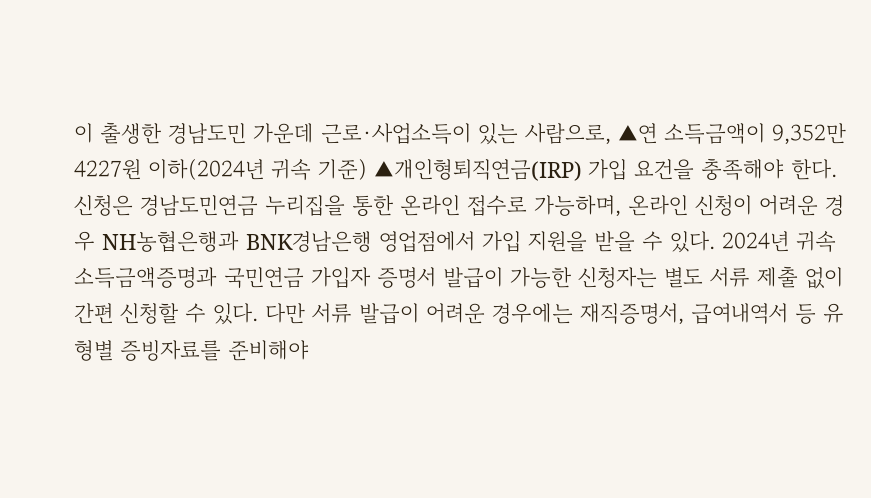이 출생한 경남도민 가운데 근로·사업소득이 있는 사람으로, ▲연 소득금액이 9,352만4227원 이하(2024년 귀속 기준) ▲개인형퇴직연금(IRP) 가입 요건을 충족해야 한다. 신청은 경남도민연금 누리집을 통한 온라인 접수로 가능하며, 온라인 신청이 어려운 경우 NH농협은행과 BNK경남은행 영업점에서 가입 지원을 받을 수 있다. 2024년 귀속 소득금액증명과 국민연금 가입자 증명서 발급이 가능한 신청자는 별도 서류 제출 없이 간편 신청할 수 있다. 다만 서류 발급이 어려운 경우에는 재직증명서, 급여내역서 등 유형별 증빙자료를 준비해야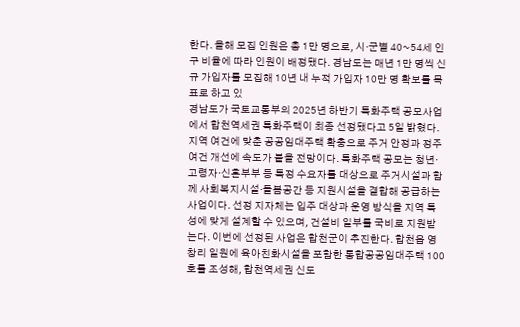한다. 올해 모집 인원은 총 1만 명으로, 시·군별 40~54세 인구 비율에 따라 인원이 배정됐다. 경남도는 매년 1만 명씩 신규 가입자를 모집해 10년 내 누적 가입자 10만 명 확보를 목표로 하고 있
경남도가 국토교통부의 2025년 하반기 특화주택 공모사업에서 합천역세권 특화주택이 최종 선정됐다고 5일 밝혔다. 지역 여건에 맞춘 공공임대주택 확충으로 주거 안정과 정주 여건 개선에 속도가 붙을 전망이다. 특화주택 공모는 청년·고령자·신혼부부 등 특정 수요자를 대상으로 주거시설과 함께 사회복지시설·돌봄공간 등 지원시설을 결합해 공급하는 사업이다. 선정 지자체는 입주 대상과 운영 방식을 지역 특성에 맞게 설계할 수 있으며, 건설비 일부를 국비로 지원받는다. 이번에 선정된 사업은 합천군이 추진한다. 합천읍 영창리 일원에 육아친화시설을 포함한 통합공공임대주택 100호를 조성해, 합천역세권 신도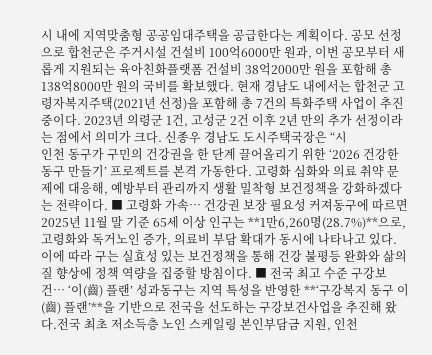시 내에 지역맞춤형 공공임대주택을 공급한다는 계획이다. 공모 선정으로 합천군은 주거시설 건설비 100억6000만 원과, 이번 공모부터 새롭게 지원되는 육아친화플랫폼 건설비 38억2000만 원을 포함해 총 138억8000만 원의 국비를 확보했다. 현재 경남도 내에서는 합천군 고령자복지주택(2021년 선정)을 포함해 총 7건의 특화주택 사업이 추진 중이다. 2023년 의령군 1건, 고성군 2건 이후 2년 만의 추가 선정이라는 점에서 의미가 크다. 신종우 경남도 도시주택국장은 “시
인천 동구가 구민의 건강권을 한 단계 끌어올리기 위한 ‘2026 건강한 동구 만들기’ 프로젝트를 본격 가동한다. 고령화 심화와 의료 취약 문제에 대응해, 예방부터 관리까지 생활 밀착형 보건정책을 강화하겠다는 전략이다. ■ 고령화 가속… 건강권 보장 필요성 커져동구에 따르면 2025년 11월 말 기준 65세 이상 인구는 **1만6,260명(28.7%)**으로, 고령화와 독거노인 증가, 의료비 부담 확대가 동시에 나타나고 있다. 이에 따라 구는 실효성 있는 보건정책을 통해 건강 불평등 완화와 삶의 질 향상에 정책 역량을 집중할 방침이다. ■ 전국 최고 수준 구강보건… ‘이(齒) 플랜’ 성과동구는 지역 특성을 반영한 **‘구강복지 동구 이(齒) 플랜’**을 기반으로 전국을 선도하는 구강보건사업을 추진해 왔다.전국 최초 저소득층 노인 스케일링 본인부담금 지원, 인천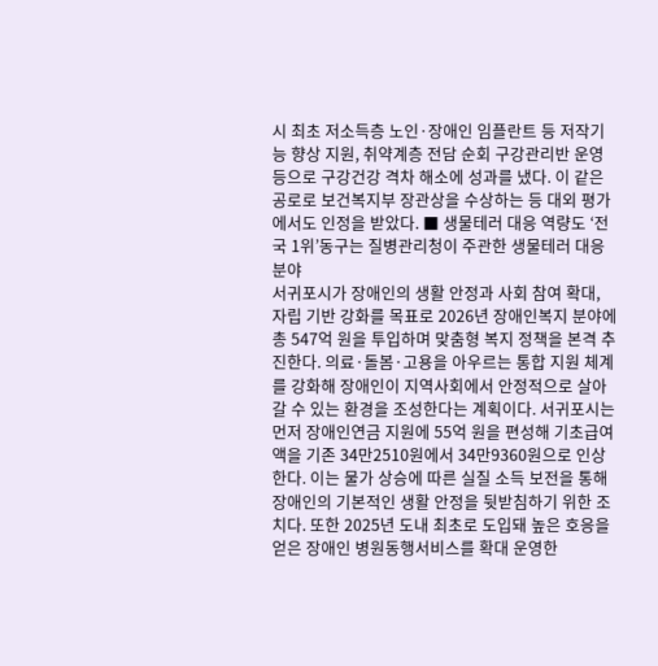시 최초 저소득층 노인·장애인 임플란트 등 저작기능 향상 지원, 취약계층 전담 순회 구강관리반 운영 등으로 구강건강 격차 해소에 성과를 냈다. 이 같은 공로로 보건복지부 장관상을 수상하는 등 대외 평가에서도 인정을 받았다. ■ 생물테러 대응 역량도 ‘전국 1위’동구는 질병관리청이 주관한 생물테러 대응 분야
서귀포시가 장애인의 생활 안정과 사회 참여 확대, 자립 기반 강화를 목표로 2026년 장애인복지 분야에 총 547억 원을 투입하며 맞춤형 복지 정책을 본격 추진한다. 의료·돌봄·고용을 아우르는 통합 지원 체계를 강화해 장애인이 지역사회에서 안정적으로 살아갈 수 있는 환경을 조성한다는 계획이다. 서귀포시는 먼저 장애인연금 지원에 55억 원을 편성해 기초급여액을 기존 34만2510원에서 34만9360원으로 인상한다. 이는 물가 상승에 따른 실질 소득 보전을 통해 장애인의 기본적인 생활 안정을 뒷받침하기 위한 조치다. 또한 2025년 도내 최초로 도입돼 높은 호응을 얻은 장애인 병원동행서비스를 확대 운영한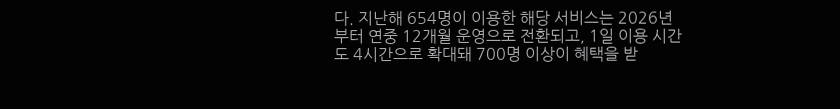다. 지난해 654명이 이용한 해당 서비스는 2026년부터 연중 12개월 운영으로 전환되고, 1일 이용 시간도 4시간으로 확대돼 700명 이상이 혜택을 받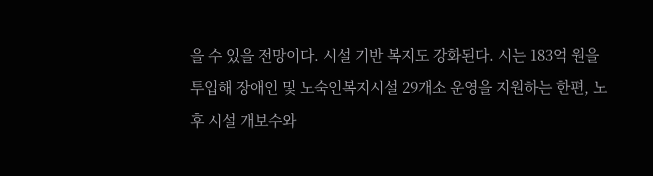을 수 있을 전망이다. 시설 기반 복지도 강화된다. 시는 183억 원을 투입해 장애인 및 노숙인복지시설 29개소 운영을 지원하는 한편, 노후 시설 개보수와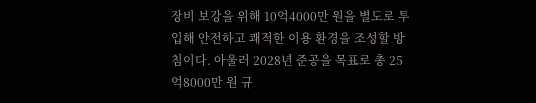장비 보강을 위해 10억4000만 원을 별도로 투입해 안전하고 쾌적한 이용 환경을 조성할 방침이다. 아울러 2028년 준공을 목표로 총 25억8000만 원 규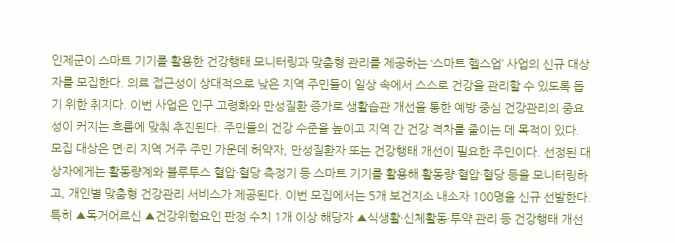인제군이 스마트 기기를 활용한 건강행태 모니터링과 맞춤형 관리를 제공하는 ‘스마트 헬스업’ 사업의 신규 대상자를 모집한다. 의료 접근성이 상대적으로 낮은 지역 주민들이 일상 속에서 스스로 건강을 관리할 수 있도록 돕기 위한 취지다. 이번 사업은 인구 고령화와 만성질환 증가로 생활습관 개선을 통한 예방 중심 건강관리의 중요성이 커지는 흐름에 맞춰 추진된다. 주민들의 건강 수준을 높이고 지역 간 건강 격차를 줄이는 데 목적이 있다. 모집 대상은 면·리 지역 거주 주민 가운데 허약자, 만성질환자 또는 건강행태 개선이 필요한 주민이다. 선정된 대상자에게는 활동량계와 블루투스 혈압·혈당 측정기 등 스마트 기기를 활용해 활동량·혈압·혈당 등을 모니터링하고, 개인별 맞춤형 건강관리 서비스가 제공된다. 이번 모집에서는 5개 보건지소 내소자 100명을 신규 선발한다. 특히 ▲독거어르신 ▲건강위험요인 판정 수치 1개 이상 해당자 ▲식생활·신체활동·투약 관리 등 건강행태 개선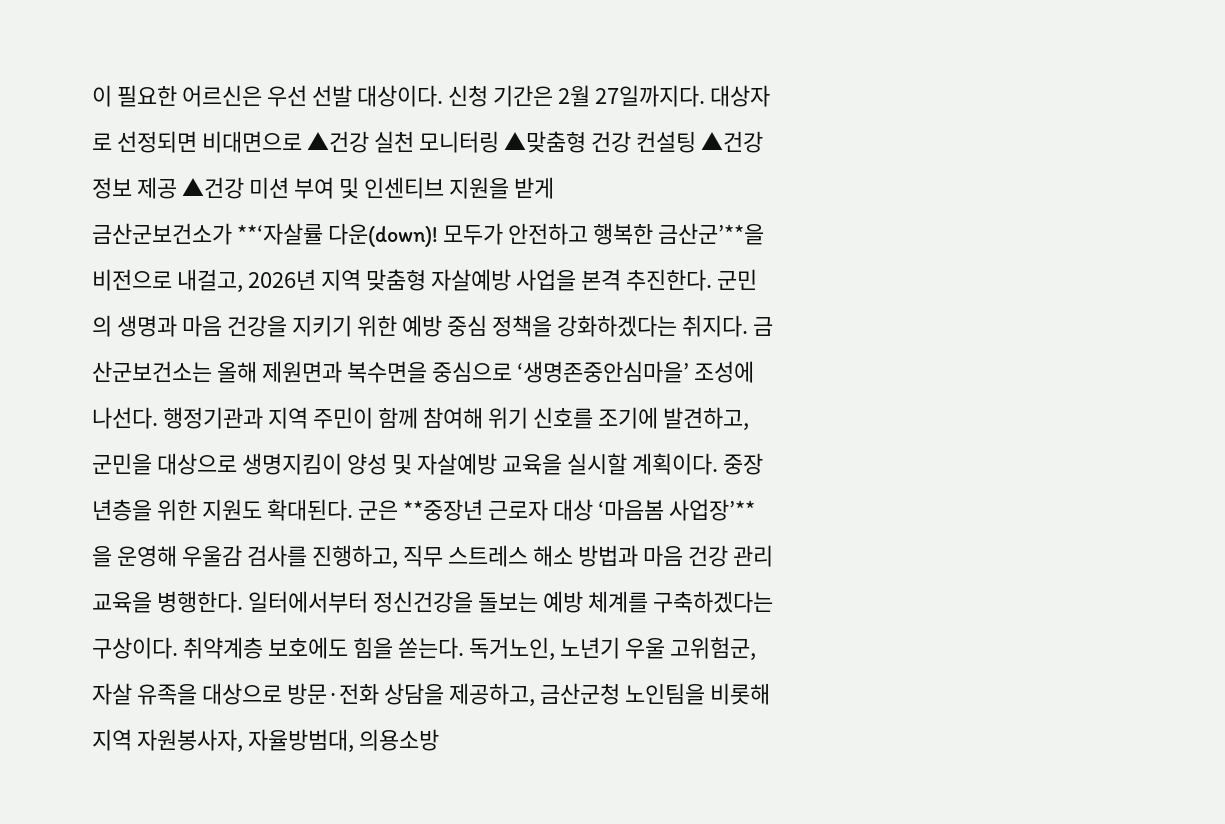이 필요한 어르신은 우선 선발 대상이다. 신청 기간은 2월 27일까지다. 대상자로 선정되면 비대면으로 ▲건강 실천 모니터링 ▲맞춤형 건강 컨설팅 ▲건강 정보 제공 ▲건강 미션 부여 및 인센티브 지원을 받게
금산군보건소가 **‘자살률 다운(down)! 모두가 안전하고 행복한 금산군’**을 비전으로 내걸고, 2026년 지역 맞춤형 자살예방 사업을 본격 추진한다. 군민의 생명과 마음 건강을 지키기 위한 예방 중심 정책을 강화하겠다는 취지다. 금산군보건소는 올해 제원면과 복수면을 중심으로 ‘생명존중안심마을’ 조성에 나선다. 행정기관과 지역 주민이 함께 참여해 위기 신호를 조기에 발견하고, 군민을 대상으로 생명지킴이 양성 및 자살예방 교육을 실시할 계획이다. 중장년층을 위한 지원도 확대된다. 군은 **중장년 근로자 대상 ‘마음봄 사업장’**을 운영해 우울감 검사를 진행하고, 직무 스트레스 해소 방법과 마음 건강 관리 교육을 병행한다. 일터에서부터 정신건강을 돌보는 예방 체계를 구축하겠다는 구상이다. 취약계층 보호에도 힘을 쏟는다. 독거노인, 노년기 우울 고위험군, 자살 유족을 대상으로 방문·전화 상담을 제공하고, 금산군청 노인팀을 비롯해 지역 자원봉사자, 자율방범대, 의용소방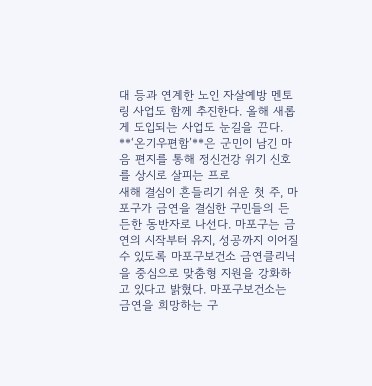대 등과 연계한 노인 자살예방 멘토링 사업도 함께 추진한다. 올해 새롭게 도입되는 사업도 눈길을 끈다. **‘온기우편함’**은 군민이 남긴 마음 편지를 통해 정신건강 위기 신호를 상시로 살피는 프로
새해 결심이 흔들리기 쉬운 첫 주, 마포구가 금연을 결심한 구민들의 든든한 동반자로 나선다. 마포구는 금연의 시작부터 유지, 성공까지 이어질 수 있도록 마포구보건소 금연클리닉을 중심으로 맞춤형 지원을 강화하고 있다고 밝혔다. 마포구보건소는 금연을 희망하는 구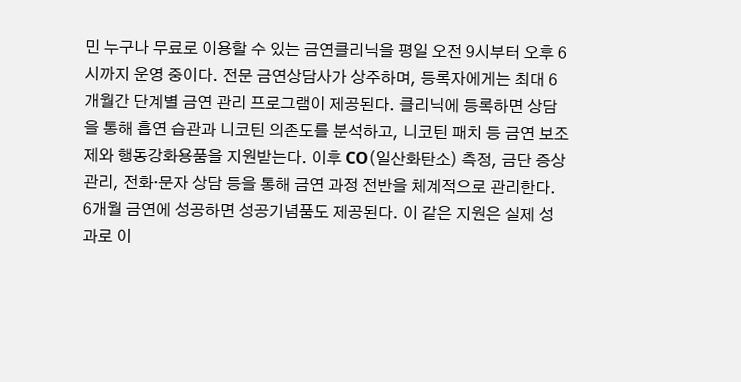민 누구나 무료로 이용할 수 있는 금연클리닉을 평일 오전 9시부터 오후 6시까지 운영 중이다. 전문 금연상담사가 상주하며, 등록자에게는 최대 6개월간 단계별 금연 관리 프로그램이 제공된다. 클리닉에 등록하면 상담을 통해 흡연 습관과 니코틴 의존도를 분석하고, 니코틴 패치 등 금연 보조제와 행동강화용품을 지원받는다. 이후 CO(일산화탄소) 측정, 금단 증상 관리, 전화·문자 상담 등을 통해 금연 과정 전반을 체계적으로 관리한다. 6개월 금연에 성공하면 성공기념품도 제공된다. 이 같은 지원은 실제 성과로 이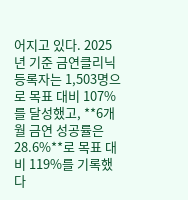어지고 있다. 2025년 기준 금연클리닉 등록자는 1,503명으로 목표 대비 107%를 달성했고, **6개월 금연 성공률은 28.6%**로 목표 대비 119%를 기록했다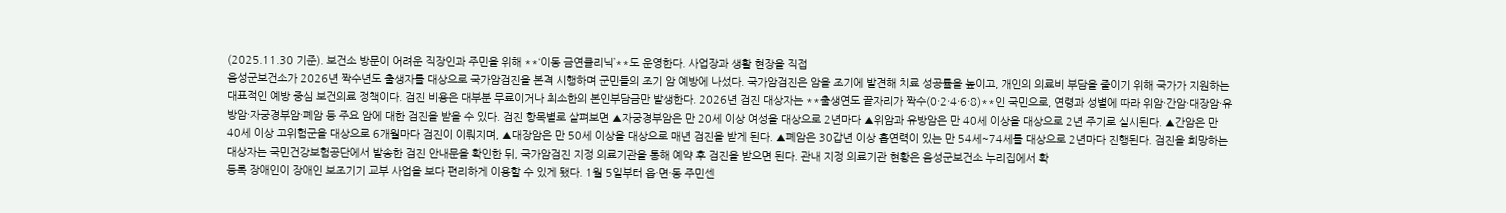(2025.11.30 기준). 보건소 방문이 어려운 직장인과 주민을 위해 **‘이동 금연클리닉’**도 운영한다. 사업장과 생활 현장을 직접
음성군보건소가 2026년 짝수년도 출생자를 대상으로 국가암검진을 본격 시행하며 군민들의 조기 암 예방에 나섰다. 국가암검진은 암을 조기에 발견해 치료 성공률을 높이고, 개인의 의료비 부담을 줄이기 위해 국가가 지원하는 대표적인 예방 중심 보건의료 정책이다. 검진 비용은 대부분 무료이거나 최소한의 본인부담금만 발생한다. 2026년 검진 대상자는 **출생연도 끝자리가 짝수(0·2·4·6·8)**인 국민으로, 연령과 성별에 따라 위암·간암·대장암·유방암·자궁경부암·폐암 등 주요 암에 대한 검진을 받을 수 있다. 검진 항목별로 살펴보면 ▲자궁경부암은 만 20세 이상 여성을 대상으로 2년마다 ▲위암과 유방암은 만 40세 이상을 대상으로 2년 주기로 실시된다. ▲간암은 만 40세 이상 고위험군을 대상으로 6개월마다 검진이 이뤄지며, ▲대장암은 만 50세 이상을 대상으로 매년 검진을 받게 된다. ▲폐암은 30갑년 이상 흡연력이 있는 만 54세~74세를 대상으로 2년마다 진행된다. 검진을 희망하는 대상자는 국민건강보험공단에서 발송한 검진 안내문을 확인한 뒤, 국가암검진 지정 의료기관을 통해 예약 후 검진을 받으면 된다. 관내 지정 의료기관 현황은 음성군보건소 누리집에서 확
등록 장애인이 장애인 보조기기 교부 사업을 보다 편리하게 이용할 수 있게 됐다. 1월 5일부터 읍·면·동 주민센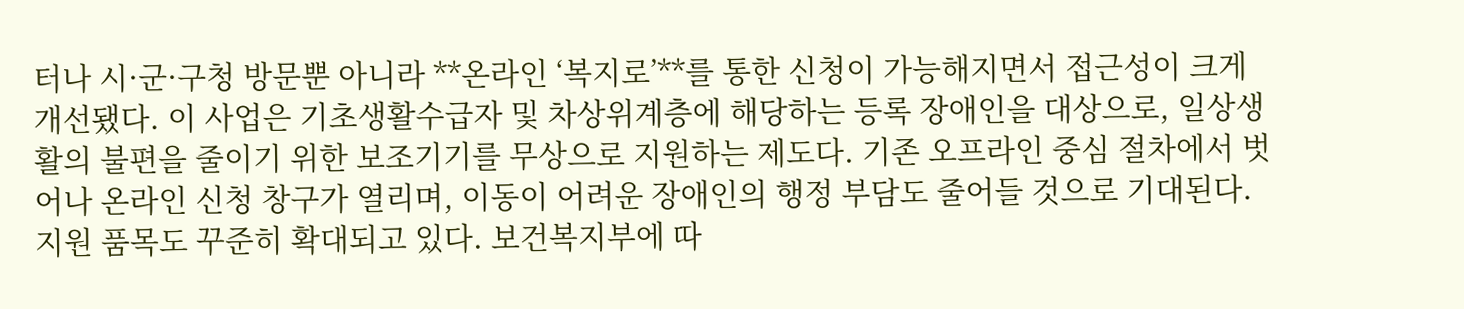터나 시·군·구청 방문뿐 아니라 **온라인 ‘복지로’**를 통한 신청이 가능해지면서 접근성이 크게 개선됐다. 이 사업은 기초생활수급자 및 차상위계층에 해당하는 등록 장애인을 대상으로, 일상생활의 불편을 줄이기 위한 보조기기를 무상으로 지원하는 제도다. 기존 오프라인 중심 절차에서 벗어나 온라인 신청 창구가 열리며, 이동이 어려운 장애인의 행정 부담도 줄어들 것으로 기대된다. 지원 품목도 꾸준히 확대되고 있다. 보건복지부에 따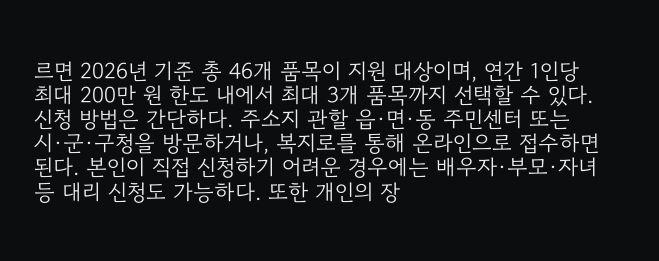르면 2026년 기준 총 46개 품목이 지원 대상이며, 연간 1인당 최대 200만 원 한도 내에서 최대 3개 품목까지 선택할 수 있다. 신청 방법은 간단하다. 주소지 관할 읍·면·동 주민센터 또는 시·군·구청을 방문하거나, 복지로를 통해 온라인으로 접수하면 된다. 본인이 직접 신청하기 어려운 경우에는 배우자·부모·자녀 등 대리 신청도 가능하다. 또한 개인의 장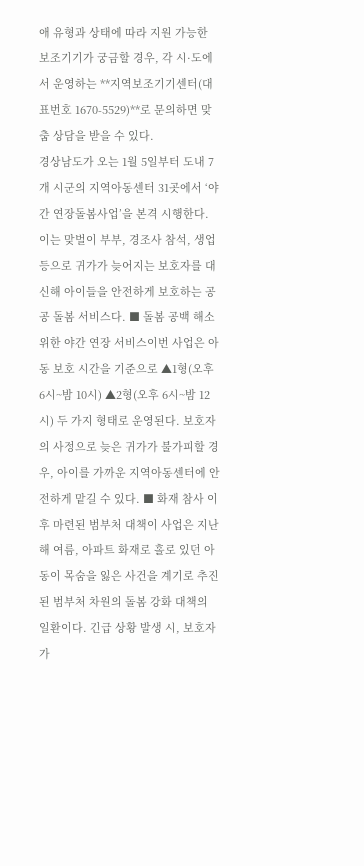애 유형과 상태에 따라 지원 가능한 보조기기가 궁금할 경우, 각 시·도에서 운영하는 **지역보조기기센터(대표번호 1670-5529)**로 문의하면 맞춤 상담을 받을 수 있다.
경상남도가 오는 1월 5일부터 도내 7개 시군의 지역아동센터 31곳에서 ‘야간 연장돌봄사업’을 본격 시행한다. 이는 맞벌이 부부, 경조사 참석, 생업 등으로 귀가가 늦어지는 보호자를 대신해 아이들을 안전하게 보호하는 공공 돌봄 서비스다. ■ 돌봄 공백 해소 위한 야간 연장 서비스이번 사업은 아동 보호 시간을 기준으로 ▲1형(오후 6시~밤 10시) ▲2형(오후 6시~밤 12시) 두 가지 형태로 운영된다. 보호자의 사정으로 늦은 귀가가 불가피할 경우, 아이를 가까운 지역아동센터에 안전하게 맡길 수 있다. ■ 화재 참사 이후 마련된 범부처 대책이 사업은 지난해 여름, 아파트 화재로 홀로 있던 아동이 목숨을 잃은 사건을 계기로 추진된 범부처 차원의 돌봄 강화 대책의 일환이다. 긴급 상황 발생 시, 보호자가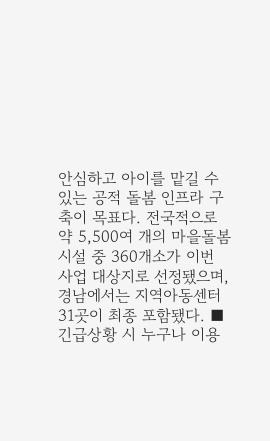안심하고 아이를 맡길 수 있는 공적 돌봄 인프라 구축이 목표다. 전국적으로 약 5,500여 개의 마을돌봄시설 중 360개소가 이번 사업 대상지로 선정됐으며, 경남에서는 지역아동센터 31곳이 최종 포함됐다. ■ 긴급상황 시 누구나 이용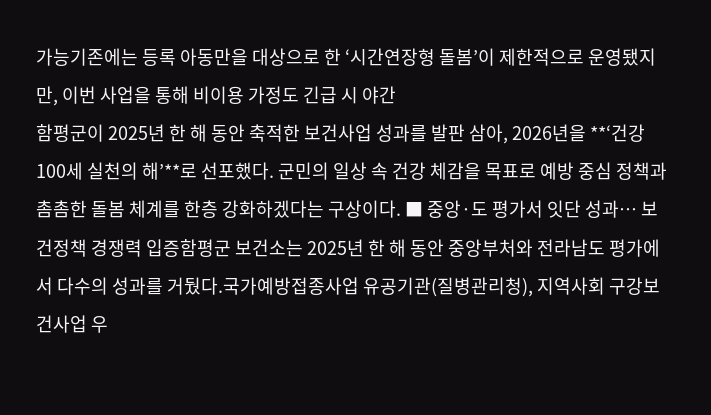가능기존에는 등록 아동만을 대상으로 한 ‘시간연장형 돌봄’이 제한적으로 운영됐지만, 이번 사업을 통해 비이용 가정도 긴급 시 야간
함평군이 2025년 한 해 동안 축적한 보건사업 성과를 발판 삼아, 2026년을 **‘건강 100세 실천의 해’**로 선포했다. 군민의 일상 속 건강 체감을 목표로 예방 중심 정책과 촘촘한 돌봄 체계를 한층 강화하겠다는 구상이다. ■ 중앙·도 평가서 잇단 성과… 보건정책 경쟁력 입증함평군 보건소는 2025년 한 해 동안 중앙부처와 전라남도 평가에서 다수의 성과를 거뒀다.국가예방접종사업 유공기관(질병관리청), 지역사회 구강보건사업 우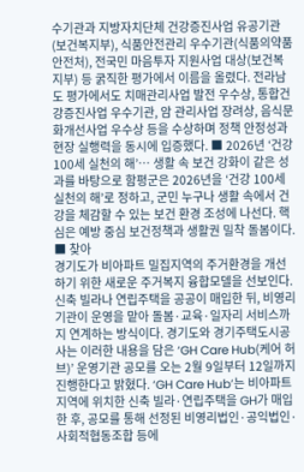수기관과 지방자치단체 건강증진사업 유공기관(보건복지부), 식품안전관리 우수기관(식품의약품안전처), 전국민 마음투자 지원사업 대상(보건복지부) 등 굵직한 평가에서 이름을 올렸다. 전라남도 평가에서도 치매관리사업 발전 우수상, 통합건강증진사업 우수기관, 암 관리사업 장려상, 음식문화개선사업 우수상 등을 수상하며 정책 안정성과 현장 실행력을 동시에 입증했다. ■ 2026년 ‘건강 100세 실천의 해’… 생활 속 보건 강화이 같은 성과를 바탕으로 함평군은 2026년을 ‘건강 100세 실천의 해’로 정하고, 군민 누구나 생활 속에서 건강을 체감할 수 있는 보건 환경 조성에 나선다. 핵심은 예방 중심 보건정책과 생활권 밀착 돌봄이다. ■ 찾아
경기도가 비아파트 밀집지역의 주거환경을 개선하기 위한 새로운 주거복지 융합모델을 선보인다. 신축 빌라나 연립주택을 공공이 매입한 뒤, 비영리기관이 운영을 맡아 돌봄·교육·일자리 서비스까지 연계하는 방식이다. 경기도와 경기주택도시공사는 이러한 내용을 담은 ‘GH Care Hub(케어 허브)’ 운영기관 공모를 오는 2월 9일부터 12일까지 진행한다고 밝혔다. ‘GH Care Hub’는 비아파트 지역에 위치한 신축 빌라·연립주택을 GH가 매입한 후, 공모를 통해 선정된 비영리법인·공익법인·사회적협동조합 등에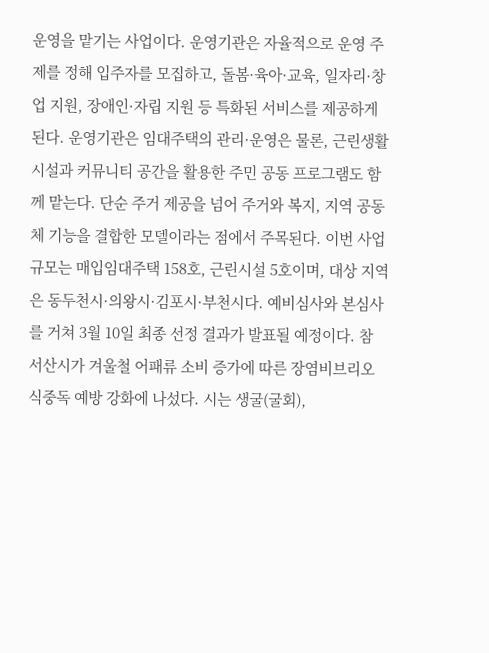운영을 맡기는 사업이다. 운영기관은 자율적으로 운영 주제를 정해 입주자를 모집하고, 돌봄·육아·교육, 일자리·창업 지원, 장애인·자립 지원 등 특화된 서비스를 제공하게 된다. 운영기관은 임대주택의 관리·운영은 물론, 근린생활시설과 커뮤니티 공간을 활용한 주민 공동 프로그램도 함께 맡는다. 단순 주거 제공을 넘어 주거와 복지, 지역 공동체 기능을 결합한 모델이라는 점에서 주목된다. 이번 사업 규모는 매입임대주택 158호, 근린시설 5호이며, 대상 지역은 동두천시·의왕시·김포시·부천시다. 예비심사와 본심사를 거쳐 3월 10일 최종 선정 결과가 발표될 예정이다. 참
서산시가 겨울철 어패류 소비 증가에 따른 장염비브리오 식중독 예방 강화에 나섰다. 시는 생굴(굴회),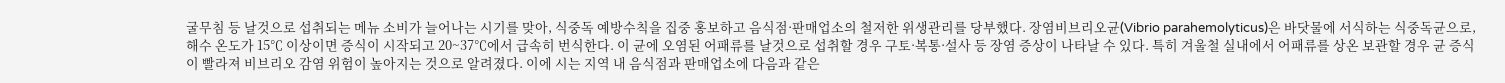굴무침 등 날것으로 섭취되는 메뉴 소비가 늘어나는 시기를 맞아, 식중독 예방수칙을 집중 홍보하고 음식점·판매업소의 철저한 위생관리를 당부했다. 장염비브리오균(Vibrio parahemolyticus)은 바닷물에 서식하는 식중독균으로, 해수 온도가 15℃ 이상이면 증식이 시작되고 20~37℃에서 급속히 번식한다. 이 균에 오염된 어패류를 날것으로 섭취할 경우 구토·복통·설사 등 장염 증상이 나타날 수 있다. 특히 겨울철 실내에서 어패류를 상온 보관할 경우 균 증식이 빨라져 비브리오 감염 위험이 높아지는 것으로 알려졌다. 이에 시는 지역 내 음식점과 판매업소에 다음과 같은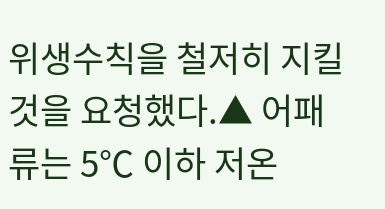위생수칙을 철저히 지킬 것을 요청했다.▲ 어패류는 5℃ 이하 저온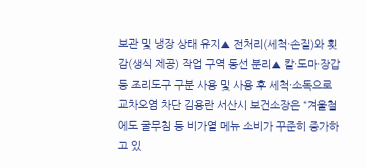보관 및 냉장 상태 유지▲ 전처리(세척·손질)와 횟감(생식 제공) 작업 구역 동선 분리▲ 칼·도마·장갑 등 조리도구 구분 사용 및 사용 후 세척·소독으로 교차오염 차단 김용란 서산시 보건소장은 “겨울철에도 굴무침 등 비가열 메뉴 소비가 꾸준히 증가하고 있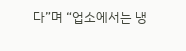다”며 “업소에서는 냉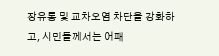장유통 및 교차오염 차단을 강화하고, 시민들께서는 어패